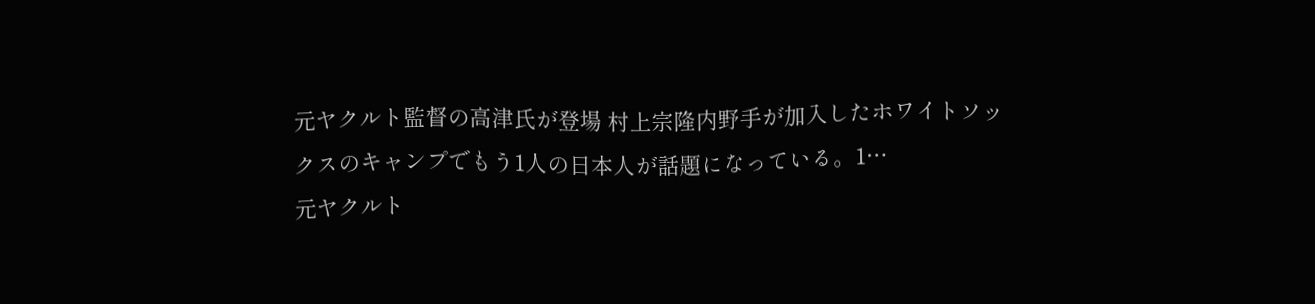元ヤクルト監督の高津氏が登場 村上宗隆内野手が加入したホワイトソックスのキャンプでもう1人の日本人が話題になっている。1…
元ヤクルト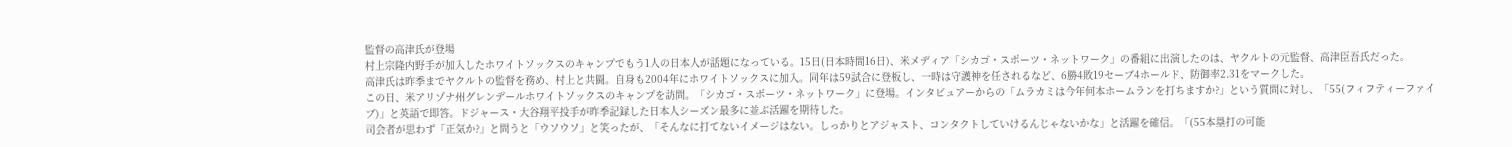監督の高津氏が登場
村上宗隆内野手が加入したホワイトソックスのキャンプでもう1人の日本人が話題になっている。15日(日本時間16日)、米メディア「シカゴ・スポーツ・ネットワーク」の番組に出演したのは、ヤクルトの元監督、高津臣吾氏だった。
高津氏は昨季までヤクルトの監督を務め、村上と共闘。自身も2004年にホワイトソックスに加入。同年は59試合に登板し、一時は守護神を任されるなど、6勝4敗19セーブ4ホールド、防御率2.31をマークした。
この日、米アリゾナ州グレンデールホワイトソックスのキャンプを訪問。「シカゴ・スポーツ・ネットワーク」に登場。インタビュアーからの「ムラカミは今年何本ホームランを打ちますか?」という質問に対し、「55(フィフティーファイブ)」と英語で即答。ドジャース・大谷翔平投手が昨季記録した日本人シーズン最多に並ぶ活躍を期待した。
司会者が思わず「正気か?」と問うと「ウソウソ」と笑ったが、「そんなに打てないイメージはない。しっかりとアジャスト、コンタクトしていけるんじゃないかな」と活躍を確信。「(55本塁打の可能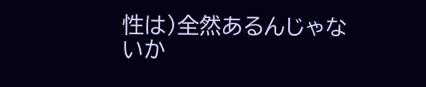性は)全然あるんじゃないか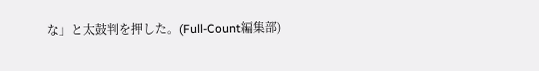な」と太鼓判を押した。(Full-Count編集部)